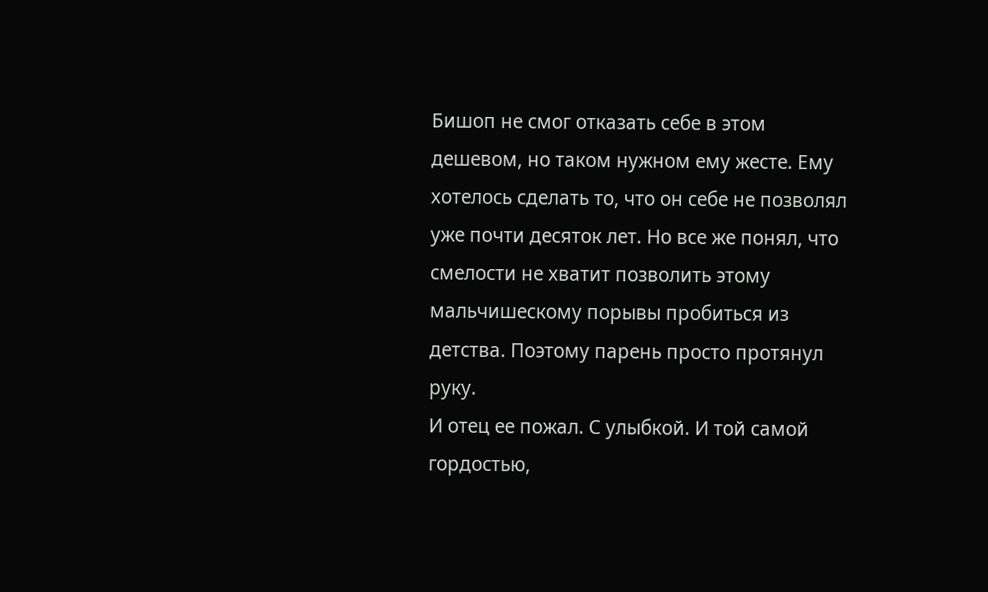Бишоп не смог отказать себе в этом дешевом, но таком нужном ему жесте. Ему хотелось сделать то, что он себе не позволял уже почти десяток лет. Но все же понял, что смелости не хватит позволить этому мальчишескому порывы пробиться из детства. Поэтому парень просто протянул руку.
И отец ее пожал. С улыбкой. И той самой гордостью,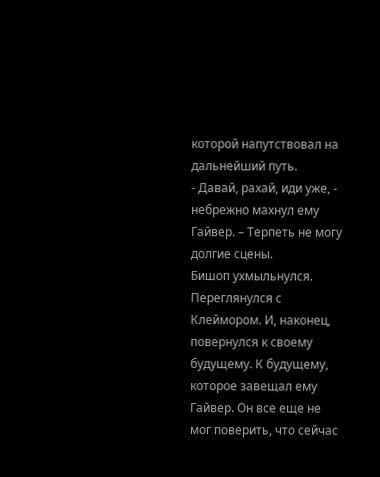которой напутствовал на дальнейший путь.
- Давай, рахай, иди уже, - небрежно махнул ему Гайвер. – Терпеть не могу долгие сцены.
Бишоп ухмыльнулся. Переглянулся с Клеймором. И, наконец, повернулся к своему будущему. К будущему, которое завещал ему Гайвер. Он все еще не мог поверить, что сейчас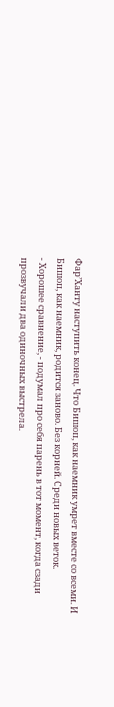Фар’Ханту наступить конец. Что Бишоп, как наемник умрет вместе со всеми. И Бишоп, как наемник, родится заново. Без корней. Среди новых веток.
- Хорошее сравнение, - подумал про себя парень в тот момент, когда сзади прозвучали два одиночных выстрела.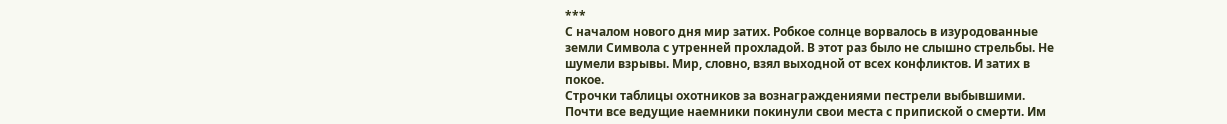***
С началом нового дня мир затих. Робкое солнце ворвалось в изуродованные земли Символа с утренней прохладой. В этот раз было не слышно стрельбы. Не шумели взрывы. Мир, словно, взял выходной от всех конфликтов. И затих в покое.
Строчки таблицы охотников за вознаграждениями пестрели выбывшими. Почти все ведущие наемники покинули свои места с припиской о смерти. Им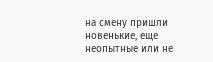на смену пришли новенькие, еще неопытные или не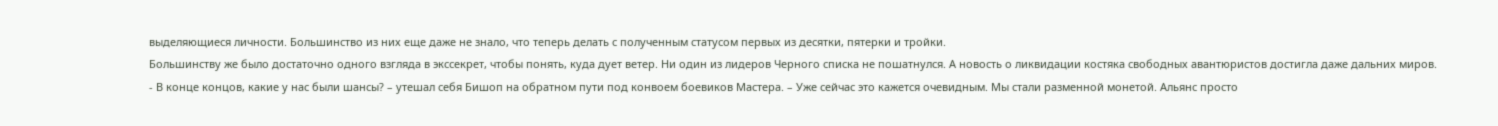выделяющиеся личности. Большинство из них еще даже не знало, что теперь делать с полученным статусом первых из десятки, пятерки и тройки.
Большинству же было достаточно одного взгляда в экссекрет, чтобы понять, куда дует ветер. Ни один из лидеров Черного списка не пошатнулся. А новость о ликвидации костяка свободных авантюристов достигла даже дальних миров.
- В конце концов, какие у нас были шансы? – утешал себя Бишоп на обратном пути под конвоем боевиков Мастера. – Уже сейчас это кажется очевидным. Мы стали разменной монетой. Альянс просто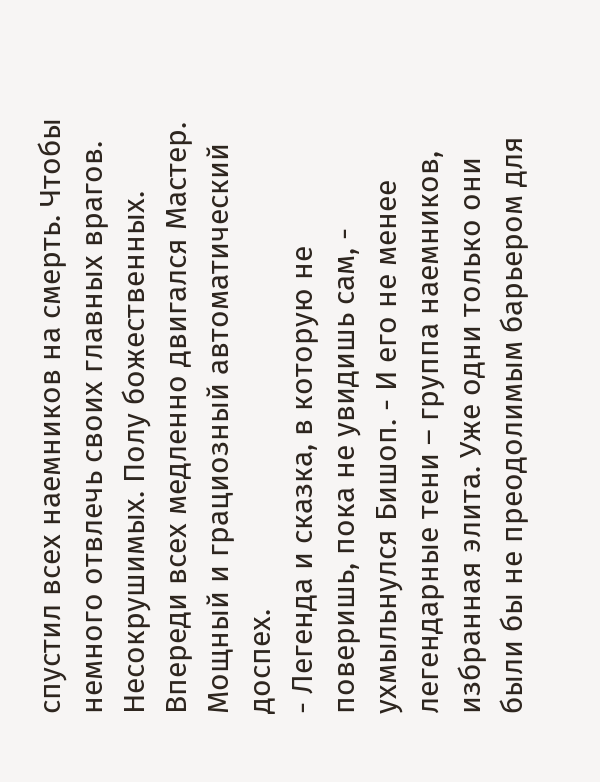спустил всех наемников на смерть. Чтобы немного отвлечь своих главных врагов. Несокрушимых. Полу божественных.
Впереди всех медленно двигался Мастер. Мощный и грациозный автоматический доспех.
- Легенда и сказка, в которую не поверишь, пока не увидишь сам, - ухмыльнулся Бишоп. - И его не менее легендарные тени – группа наемников, избранная элита. Уже одни только они были бы не преодолимым барьером для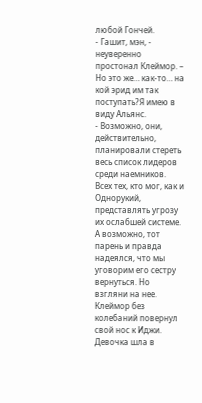любой Гончей.
- Гашит, мэн, - неуверенно простонал Клеймор. – Но это же… как-то… на кой эрид им так поступать?Я имею в виду Альянс.
- Возможно, они, действительно, планировали стереть весь список лидеров среди наемников. Всех тех, кто мог, как и Однорукий, представлять угрозу их ослабшей системе. А возможно, тот парень и правда надеялся, что мы уговорим его сестру вернуться. Но взгляни на нее.
Клеймор без колебаний повернул свой нос к Иджи. Девочка шла в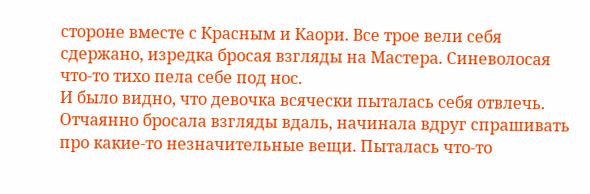стороне вместе с Красным и Каори. Все трое вели себя сдержано, изредка бросая взгляды на Мастера. Синеволосая что-то тихо пела себе под нос.
И было видно, что девочка всячески пыталась себя отвлечь. Отчаянно бросала взгляды вдаль, начинала вдруг спрашивать про какие-то незначительные вещи. Пыталась что-то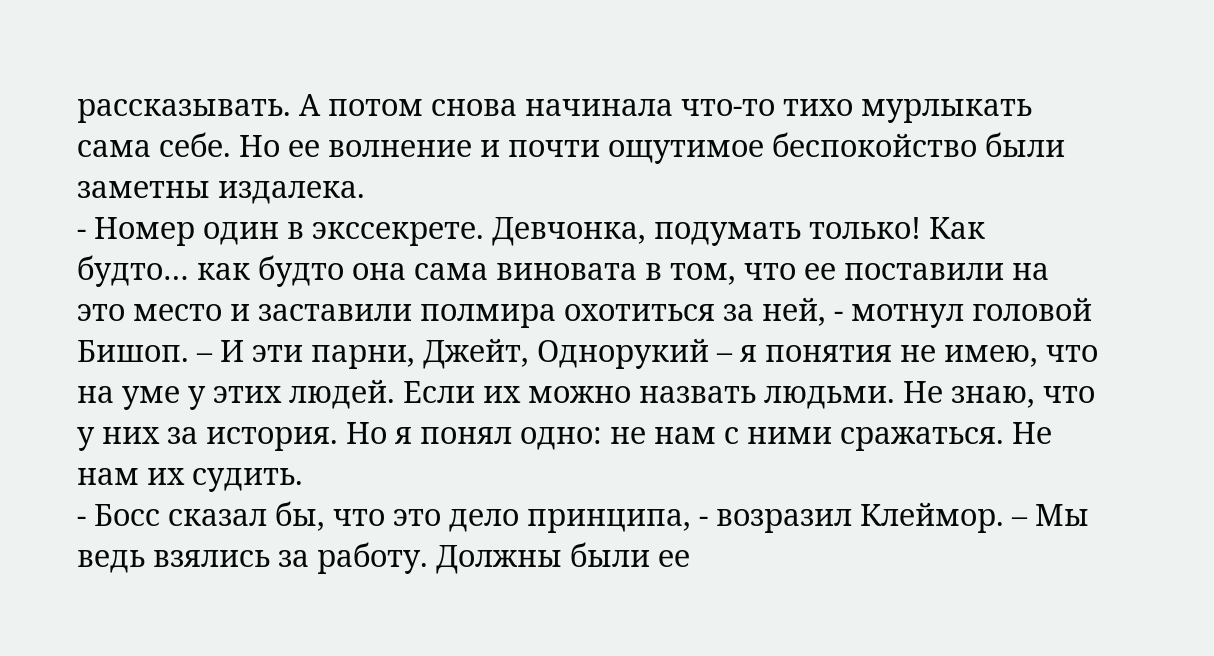рассказывать. А потом снова начинала что-то тихо мурлыкать сама себе. Но ее волнение и почти ощутимое беспокойство были заметны издалека.
- Номер один в экссекрете. Девчонка, подумать только! Как будто… как будто она сама виновата в том, что ее поставили на это место и заставили полмира охотиться за ней, - мотнул головой Бишоп. – И эти парни, Джейт, Однорукий – я понятия не имею, что на уме у этих людей. Если их можно назвать людьми. Не знаю, что у них за история. Но я понял одно: не нам с ними сражаться. Не нам их судить.
- Босс сказал бы, что это дело принципа, - возразил Клеймор. – Мы ведь взялись за работу. Должны были ее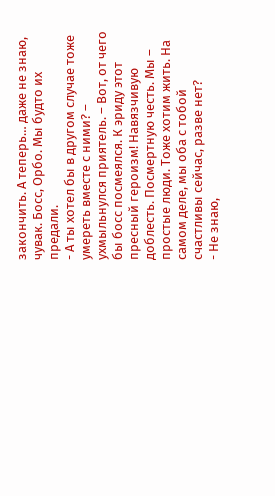закончить. А теперь… даже не знаю, чувак. Босс, Орбо. Мы будто их предали.
- А ты хотел бы в другом случае тоже умереть вместе с ними? – ухмыльнулся приятель. – Вот, от чего бы босс посмеялся. К эриду этот пресный героизм! Навязчивую доблесть. Посмертную честь. Мы – простые люди. Тоже хотим жить. На самом деле, мы оба с тобой счастливы сейчас, разве нет?
- Не знаю,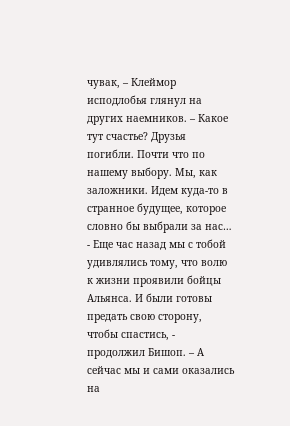чувак, – Клеймор исподлобья глянул на других наемников. – Какое тут счастье? Друзья погибли. Почти что по нашему выбору. Мы, как заложники. Идем куда-то в странное будущее, которое словно бы выбрали за нас…
- Еще час назад мы с тобой удивлялись тому, что волю к жизни проявили бойцы Альянса. И были готовы предать свою сторону, чтобы спастись, - продолжил Бишоп. – А сейчас мы и сами оказались на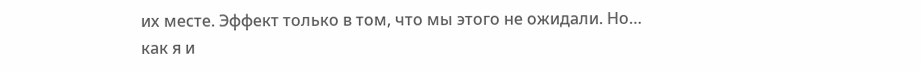их месте. Эффект только в том, что мы этого не ожидали. Но… как я и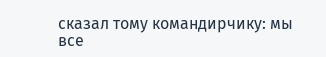сказал тому командирчику: мы все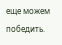еще можем победить.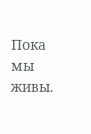Пока мы живы.